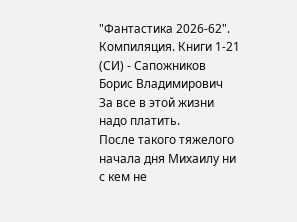"Фантастика 2026-62". Компиляция. Книги 1-21 (СИ) - Сапожников Борис Владимирович
За все в этой жизни надо платить.
После такого тяжелого начала дня Михаилу ни с кем не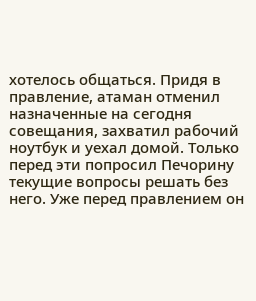хотелось общаться. Придя в правление, атаман отменил назначенные на сегодня совещания, захватил рабочий ноутбук и уехал домой. Только перед эти попросил Печорину текущие вопросы решать без него. Уже перед правлением он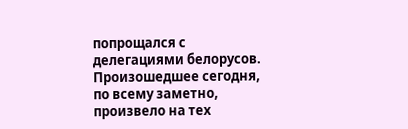попрощался с делегациями белорусов. Произошедшее сегодня, по всему заметно, произвело на тех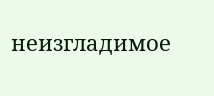неизгладимое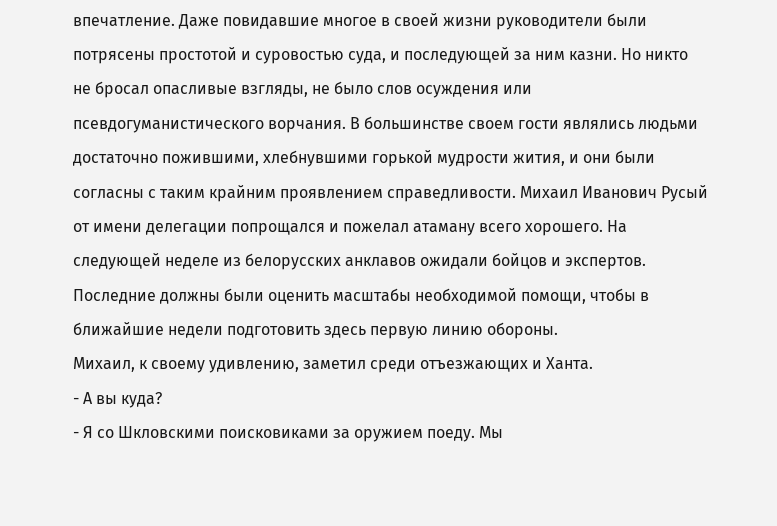впечатление. Даже повидавшие многое в своей жизни руководители были потрясены простотой и суровостью суда, и последующей за ним казни. Но никто не бросал опасливые взгляды, не было слов осуждения или псевдогуманистического ворчания. В большинстве своем гости являлись людьми достаточно пожившими, хлебнувшими горькой мудрости жития, и они были согласны с таким крайним проявлением справедливости. Михаил Иванович Русый от имени делегации попрощался и пожелал атаману всего хорошего. На следующей неделе из белорусских анклавов ожидали бойцов и экспертов. Последние должны были оценить масштабы необходимой помощи, чтобы в ближайшие недели подготовить здесь первую линию обороны.
Михаил, к своему удивлению, заметил среди отъезжающих и Ханта.
- А вы куда?
- Я со Шкловскими поисковиками за оружием поеду. Мы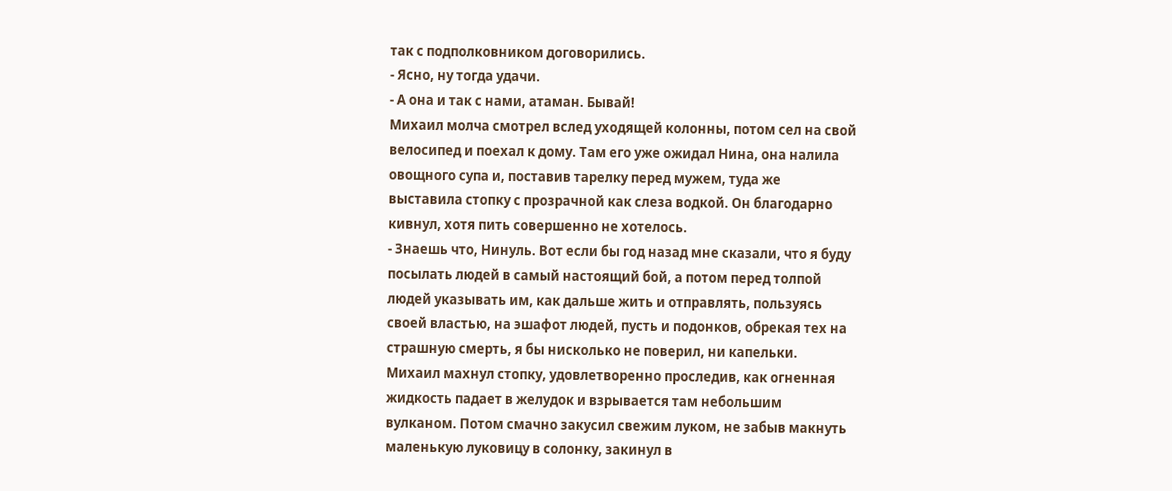так с подполковником договорились.
- Ясно, ну тогда удачи.
- А она и так с нами, атаман. Бывай!
Михаил молча смотрел вслед уходящей колонны, потом сел на свой велосипед и поехал к дому. Там его уже ожидал Нина, она налила овощного супа и, поставив тарелку перед мужем, туда же выставила стопку с прозрачной как слеза водкой. Он благодарно кивнул, хотя пить совершенно не хотелось.
- Знаешь что, Нинуль. Вот если бы год назад мне сказали, что я буду посылать людей в самый настоящий бой, а потом перед толпой людей указывать им, как дальше жить и отправлять, пользуясь своей властью, на эшафот людей, пусть и подонков, обрекая тех на страшную смерть, я бы нисколько не поверил, ни капельки.
Михаил махнул стопку, удовлетворенно проследив, как огненная жидкость падает в желудок и взрывается там небольшим вулканом. Потом смачно закусил свежим луком, не забыв макнуть маленькую луковицу в солонку, закинул в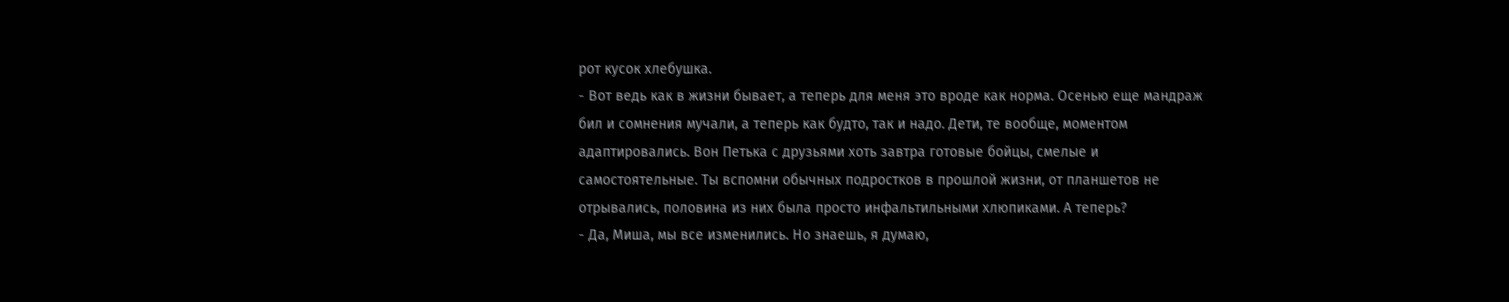рот кусок хлебушка.
- Вот ведь как в жизни бывает, а теперь для меня это вроде как норма. Осенью еще мандраж бил и сомнения мучали, а теперь как будто, так и надо. Дети, те вообще, моментом адаптировались. Вон Петька с друзьями хоть завтра готовые бойцы, смелые и самостоятельные. Ты вспомни обычных подростков в прошлой жизни, от планшетов не отрывались, половина из них была просто инфальтильными хлюпиками. А теперь?
- Да, Миша, мы все изменились. Но знаешь, я думаю,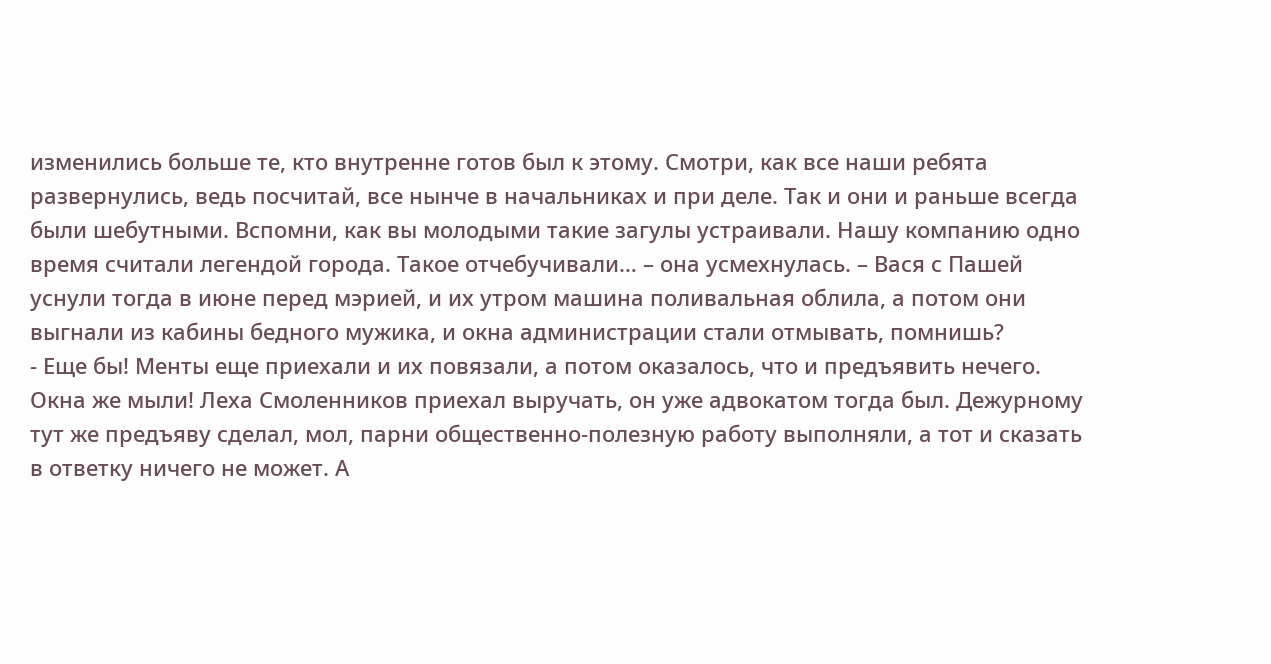изменились больше те, кто внутренне готов был к этому. Смотри, как все наши ребята развернулись, ведь посчитай, все нынче в начальниках и при деле. Так и они и раньше всегда были шебутными. Вспомни, как вы молодыми такие загулы устраивали. Нашу компанию одно время считали легендой города. Такое отчебучивали… – она усмехнулась. – Вася с Пашей уснули тогда в июне перед мэрией, и их утром машина поливальная облила, а потом они выгнали из кабины бедного мужика, и окна администрации стали отмывать, помнишь?
- Еще бы! Менты еще приехали и их повязали, а потом оказалось, что и предъявить нечего. Окна же мыли! Леха Смоленников приехал выручать, он уже адвокатом тогда был. Дежурному тут же предъяву сделал, мол, парни общественно-полезную работу выполняли, а тот и сказать в ответку ничего не может. А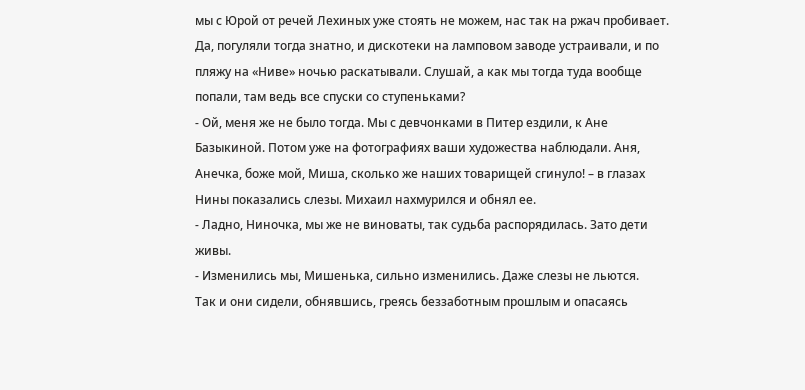мы с Юрой от речей Лехиных уже стоять не можем, нас так на ржач пробивает. Да, погуляли тогда знатно, и дискотеки на ламповом заводе устраивали, и по пляжу на «Ниве» ночью раскатывали. Слушай, а как мы тогда туда вообще попали, там ведь все спуски со ступеньками?
- Ой, меня же не было тогда. Мы с девчонками в Питер ездили, к Ане Базыкиной. Потом уже на фотографиях ваши художества наблюдали. Аня, Анечка, боже мой, Миша, сколько же наших товарищей сгинуло! – в глазах Нины показались слезы. Михаил нахмурился и обнял ее.
- Ладно, Ниночка, мы же не виноваты, так судьба распорядилась. Зато дети живы.
- Изменились мы, Мишенька, сильно изменились. Даже слезы не льются.
Так и они сидели, обнявшись, греясь беззаботным прошлым и опасаясь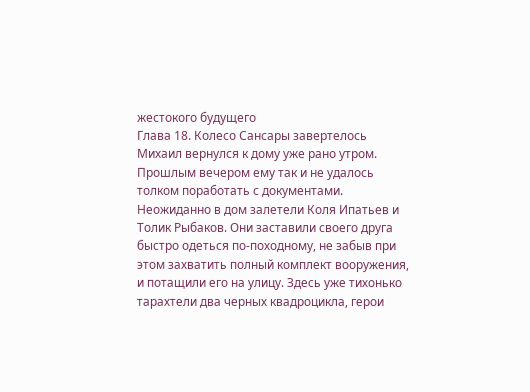жестокого будущего
Глава 18. Колесо Сансары завертелось
Михаил вернулся к дому уже рано утром. Прошлым вечером ему так и не удалось толком поработать с документами. Неожиданно в дом залетели Коля Ипатьев и Толик Рыбаков. Они заставили своего друга быстро одеться по-походному, не забыв при этом захватить полный комплект вооружения, и потащили его на улицу. Здесь уже тихонько тарахтели два черных квадроцикла, герои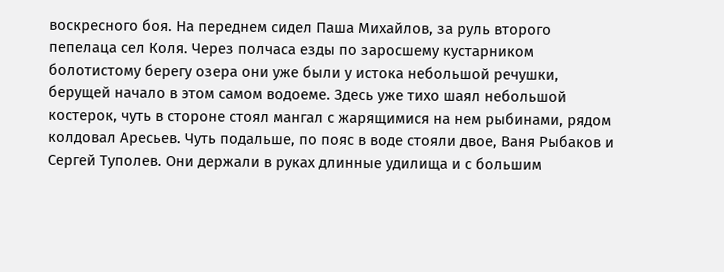воскресного боя. На переднем сидел Паша Михайлов, за руль второго пепелаца сел Коля. Через полчаса езды по заросшему кустарником болотистому берегу озера они уже были у истока небольшой речушки, берущей начало в этом самом водоеме. Здесь уже тихо шаял небольшой костерок, чуть в стороне стоял мангал с жарящимися на нем рыбинами, рядом колдовал Аресьев. Чуть подальше, по пояс в воде стояли двое, Ваня Рыбаков и Сергей Туполев. Они держали в руках длинные удилища и с большим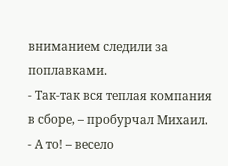вниманием следили за поплавками.
- Так-так вся теплая компания в сборе, – пробурчал Михаил.
- А то! – весело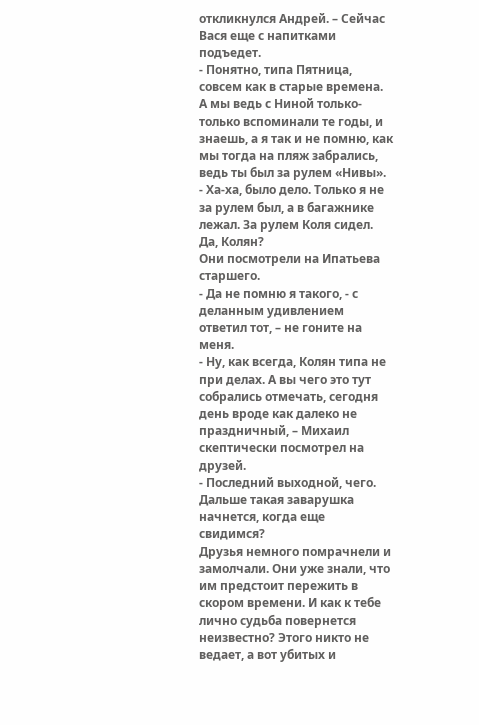откликнулся Андрей. – Сейчас Вася еще с напитками подъедет.
- Понятно, типа Пятница, совсем как в старые времена. А мы ведь с Ниной только-только вспоминали те годы, и знаешь, а я так и не помню, как мы тогда на пляж забрались, ведь ты был за рулем «Нивы».
- Ха-ха, было дело. Только я не за рулем был, а в багажнике лежал. За рулем Коля сидел. Да, Колян?
Они посмотрели на Ипатьева старшего.
- Да не помню я такого, - с деланным удивлением ответил тот, – не гоните на меня.
- Ну, как всегда, Колян типа не при делах. А вы чего это тут собрались отмечать, сегодня день вроде как далеко не праздничный, – Михаил скептически посмотрел на друзей.
- Последний выходной, чего. Дальше такая заварушка начнется, когда еще свидимся?
Друзья немного помрачнели и замолчали. Они уже знали, что им предстоит пережить в скором времени. И как к тебе лично судьба повернется неизвестно? Этого никто не ведает, а вот убитых и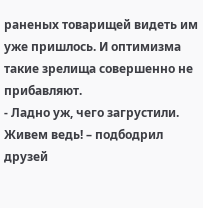раненых товарищей видеть им уже пришлось. И оптимизма такие зрелища совершенно не прибавляют.
- Ладно уж, чего загрустили. Живем ведь! – подбодрил друзей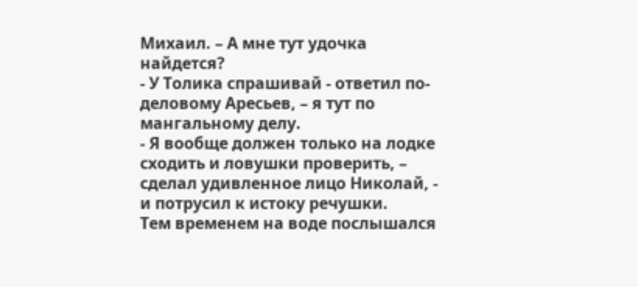Михаил. – А мне тут удочка найдется?
- У Толика спрашивай - ответил по-деловому Аресьев, – я тут по мангальному делу.
- Я вообще должен только на лодке сходить и ловушки проверить, – сделал удивленное лицо Николай, - и потрусил к истоку речушки.
Тем временем на воде послышался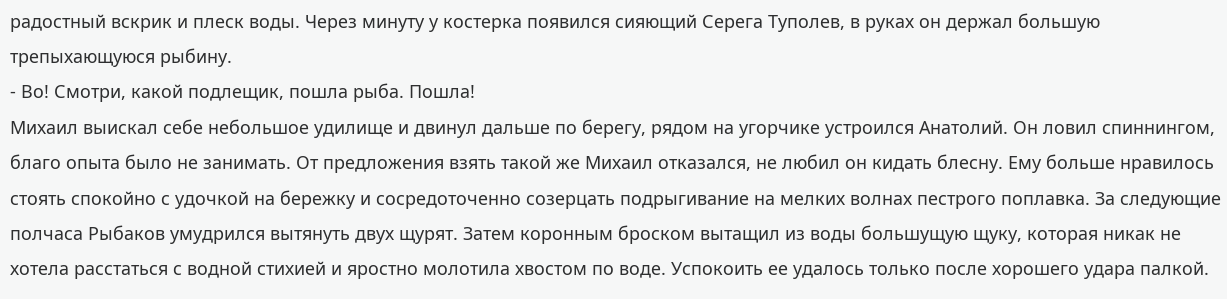радостный вскрик и плеск воды. Через минуту у костерка появился сияющий Серега Туполев, в руках он держал большую трепыхающуюся рыбину.
- Во! Смотри, какой подлещик, пошла рыба. Пошла!
Михаил выискал себе небольшое удилище и двинул дальше по берегу, рядом на угорчике устроился Анатолий. Он ловил спиннингом, благо опыта было не занимать. От предложения взять такой же Михаил отказался, не любил он кидать блесну. Ему больше нравилось стоять спокойно с удочкой на бережку и сосредоточенно созерцать подрыгивание на мелких волнах пестрого поплавка. За следующие полчаса Рыбаков умудрился вытянуть двух щурят. Затем коронным броском вытащил из воды большущую щуку, которая никак не хотела расстаться с водной стихией и яростно молотила хвостом по воде. Успокоить ее удалось только после хорошего удара палкой.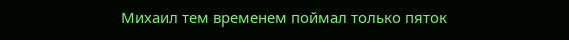Михаил тем временем поймал только пяток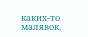каких-то малявок.